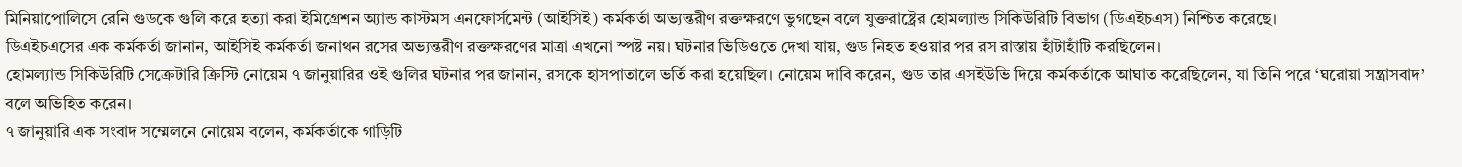মিনিয়াপোলিসে রেনি গুডকে গুলি করে হত্যা করা ইমিগ্রেশন অ্যান্ড কাস্টমস এনফোর্সমেন্ট (আইসিই) কর্মকর্তা অভ্যন্তরীণ রক্তক্ষরণে ভুগছেন বলে যুক্তরাষ্ট্রের হোমল্যান্ড সিকিউরিটি বিভাগ (ডিএইচএস) নিশ্চিত করেছে।
ডিএইচএসের এক কর্মকর্তা জানান, আইসিই কর্মকর্তা জনাথন রসের অভ্যন্তরীণ রক্তক্ষরণের মাত্রা এখনো স্পষ্ট নয়। ঘটনার ভিডিওতে দেখা যায়, গুড নিহত হওয়ার পর রস রাস্তায় হাঁটাহাঁটি করছিলেন।
হোমল্যান্ড সিকিউরিটি সেক্রেটারি ক্রিস্টি নোয়েম ৭ জানুয়ারির ওই গুলির ঘটনার পর জানান, রসকে হাসপাতালে ভর্তি করা হয়েছিল। নোয়েম দাবি করেন, গুড তার এসইউভি দিয়ে কর্মকর্তাকে আঘাত করেছিলেন, যা তিনি পরে ‘ঘরোয়া সন্ত্রাসবাদ’ বলে অভিহিত করেন।
৭ জানুয়ারি এক সংবাদ সম্মেলনে নোয়েম বলেন, কর্মকর্তাকে গাড়িটি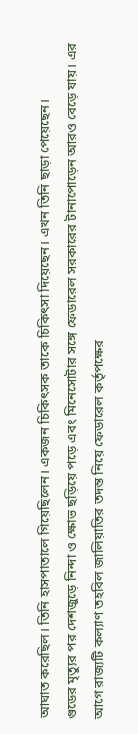আঘাত করেছিল। তিনি হাসপাতালে গিয়েছিলেন। একজন চিকিৎসক তাকে চিকিৎসা দিয়েছেন। এখন তিনি ছাড়া পেয়েছেন।
গুডের মৃত্যুর পর দেশজুড়ে নিন্দা ও ক্ষোভ ছড়িয়ে পড়ে এবং মিনেসোটার সঙ্গে ফেডারেল সরকারের টানাপোড়েন আরও বেড়ে যায়। এর আগে রাজ্যটি কল্যাণ তহবিল জালিয়াতির তদন্ত নিয়ে ফেডারেল কর্তৃপক্ষের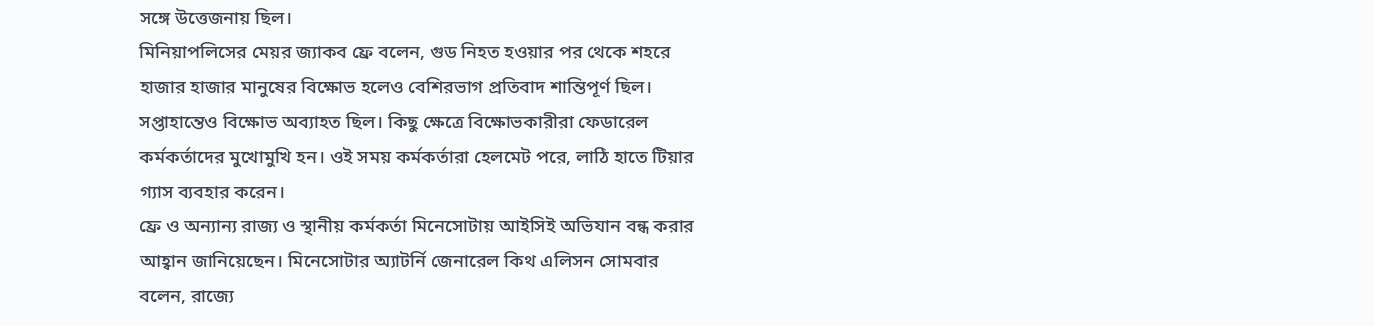সঙ্গে উত্তেজনায় ছিল।
মিনিয়াপলিসের মেয়র জ্যাকব ফ্রে বলেন, গুড নিহত হওয়ার পর থেকে শহরে হাজার হাজার মানুষের বিক্ষোভ হলেও বেশিরভাগ প্রতিবাদ শান্তিপূর্ণ ছিল। সপ্তাহান্তেও বিক্ষোভ অব্যাহত ছিল। কিছু ক্ষেত্রে বিক্ষোভকারীরা ফেডারেল কর্মকর্তাদের মুখোমুখি হন। ওই সময় কর্মকর্তারা হেলমেট পরে, লাঠি হাতে টিয়ার গ্যাস ব্যবহার করেন।
ফ্রে ও অন্যান্য রাজ্য ও স্থানীয় কর্মকর্তা মিনেসোটায় আইসিই অভিযান বন্ধ করার আহ্বান জানিয়েছেন। মিনেসোটার অ্যাটর্নি জেনারেল কিথ এলিসন সোমবার বলেন, রাজ্যে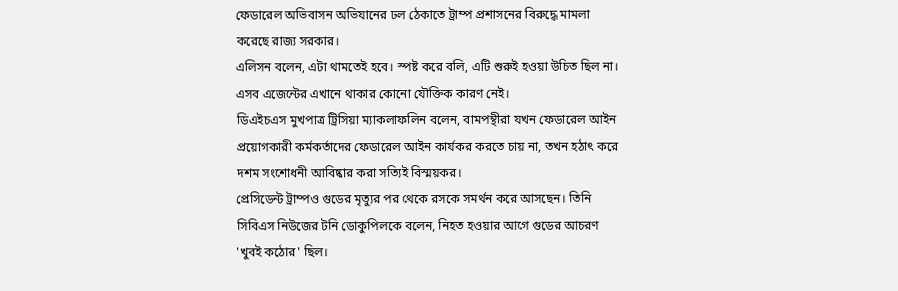ফেডারেল অভিবাসন অভিযানের ঢল ঠেকাতে ট্রাম্প প্রশাসনের বিরুদ্ধে মামলা করেছে রাজ্য সরকার।
এলিসন বলেন, এটা থামতেই হবে। স্পষ্ট করে বলি, এটি শুরুই হওয়া উচিত ছিল না। এসব এজেন্টের এখানে থাকার কোনো যৌক্তিক কারণ নেই।
ডিএইচএস মুখপাত্র ট্রিসিয়া ম্যাকলাফলিন বলেন, বামপন্থীরা যখন ফেডারেল আইন প্রয়োগকারী কর্মকর্তাদের ফেডারেল আইন কার্যকর করতে চায় না, তখন হঠাৎ করে দশম সংশোধনী আবিষ্কার করা সত্যিই বিস্ময়কর।
প্রেসিডেন্ট ট্রাম্পও গুডের মৃত্যুর পর থেকে রসকে সমর্থন করে আসছেন। তিনি সিবিএস নিউজের টনি ডোকুপিলকে বলেন, নিহত হওয়ার আগে গুডের আচরণ 'খুবই কঠোর' ছিল।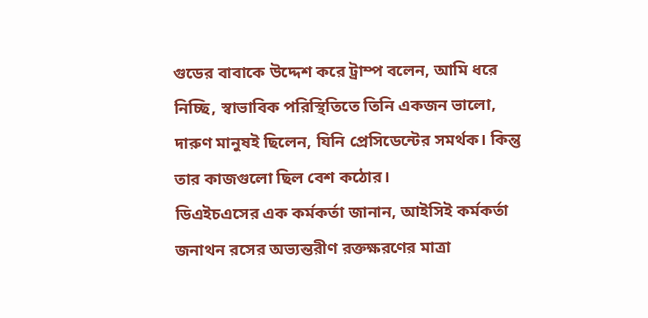গুডের বাবাকে উদ্দেশ করে ট্রাম্প বলেন, আমি ধরে নিচ্ছি, স্বাভাবিক পরিস্থিতিতে তিনি একজন ভালো, দারুণ মানুষই ছিলেন, যিনি প্রেসিডেন্টের সমর্থক। কিন্তু তার কাজগুলো ছিল বেশ কঠোর।
ডিএইচএসের এক কর্মকর্তা জানান, আইসিই কর্মকর্তা জনাথন রসের অভ্যন্তরীণ রক্তক্ষরণের মাত্রা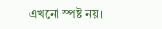এখনো স্পষ্ট নয়।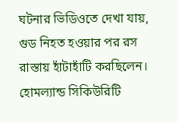ঘটনার ভিডিওতে দেখা যায়, গুড নিহত হওয়ার পর রস রাস্তায় হাঁটাহাঁটি করছিলেন।
হোমল্যান্ড সিকিউরিটি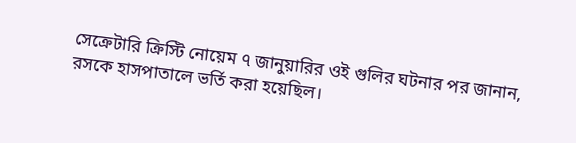সেক্রেটারি ক্রিস্টি নোয়েম ৭ জানুয়ারির ওই গুলির ঘটনার পর জানান, রসকে হাসপাতালে ভর্তি করা হয়েছিল।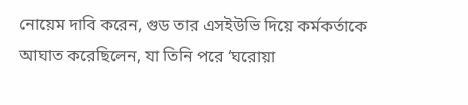নোয়েম দাবি করেন, গুড তার এসইউভি দিয়ে কর্মকর্তাকে আঘাত করেছিলেন, যা তিনি পরে ‘ঘরোয়া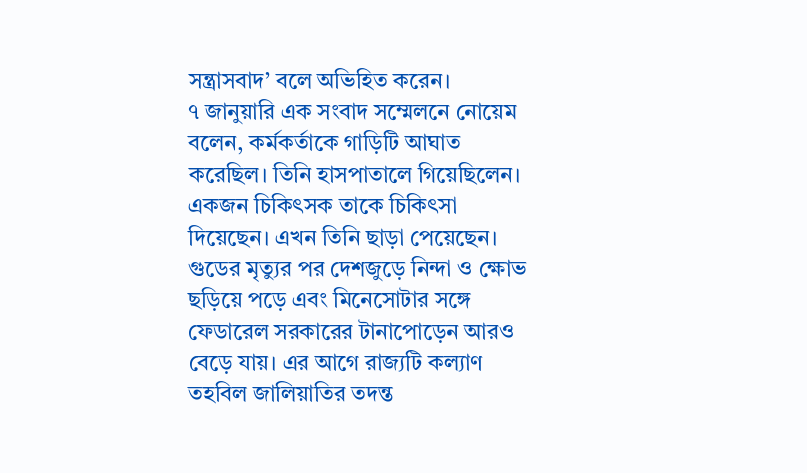সন্ত্রাসবাদ’ বলে অভিহিত করেন।
৭ জানুয়ারি এক সংবাদ সম্মেলনে নোয়েম বলেন, কর্মকর্তাকে গাড়িটি আঘাত করেছিল। তিনি হাসপাতালে গিয়েছিলেন। একজন চিকিৎসক তাকে চিকিৎসা দিয়েছেন। এখন তিনি ছাড়া পেয়েছেন।
গুডের মৃত্যুর পর দেশজুড়ে নিন্দা ও ক্ষোভ ছড়িয়ে পড়ে এবং মিনেসোটার সঙ্গে ফেডারেল সরকারের টানাপোড়েন আরও বেড়ে যায়। এর আগে রাজ্যটি কল্যাণ তহবিল জালিয়াতির তদন্ত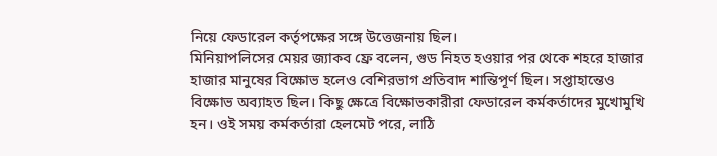নিয়ে ফেডারেল কর্তৃপক্ষের সঙ্গে উত্তেজনায় ছিল।
মিনিয়াপলিসের মেয়র জ্যাকব ফ্রে বলেন, গুড নিহত হওয়ার পর থেকে শহরে হাজার হাজার মানুষের বিক্ষোভ হলেও বেশিরভাগ প্রতিবাদ শান্তিপূর্ণ ছিল। সপ্তাহান্তেও বিক্ষোভ অব্যাহত ছিল। কিছু ক্ষেত্রে বিক্ষোভকারীরা ফেডারেল কর্মকর্তাদের মুখোমুখি হন। ওই সময় কর্মকর্তারা হেলমেট পরে, লাঠি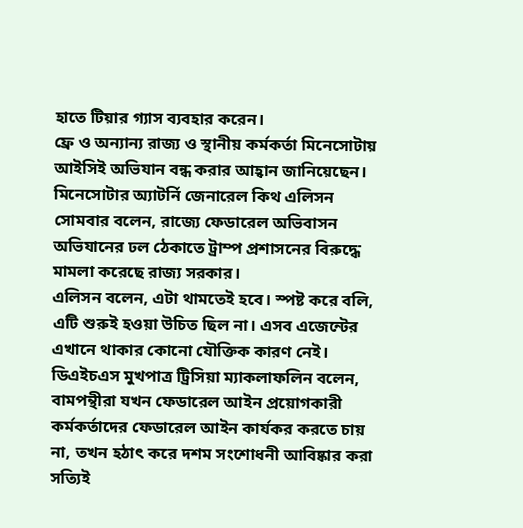হাতে টিয়ার গ্যাস ব্যবহার করেন।
ফ্রে ও অন্যান্য রাজ্য ও স্থানীয় কর্মকর্তা মিনেসোটায় আইসিই অভিযান বন্ধ করার আহ্বান জানিয়েছেন। মিনেসোটার অ্যাটর্নি জেনারেল কিথ এলিসন সোমবার বলেন, রাজ্যে ফেডারেল অভিবাসন অভিযানের ঢল ঠেকাতে ট্রাম্প প্রশাসনের বিরুদ্ধে মামলা করেছে রাজ্য সরকার।
এলিসন বলেন, এটা থামতেই হবে। স্পষ্ট করে বলি, এটি শুরুই হওয়া উচিত ছিল না। এসব এজেন্টের এখানে থাকার কোনো যৌক্তিক কারণ নেই।
ডিএইচএস মুখপাত্র ট্রিসিয়া ম্যাকলাফলিন বলেন, বামপন্থীরা যখন ফেডারেল আইন প্রয়োগকারী কর্মকর্তাদের ফেডারেল আইন কার্যকর করতে চায় না, তখন হঠাৎ করে দশম সংশোধনী আবিষ্কার করা সত্যিই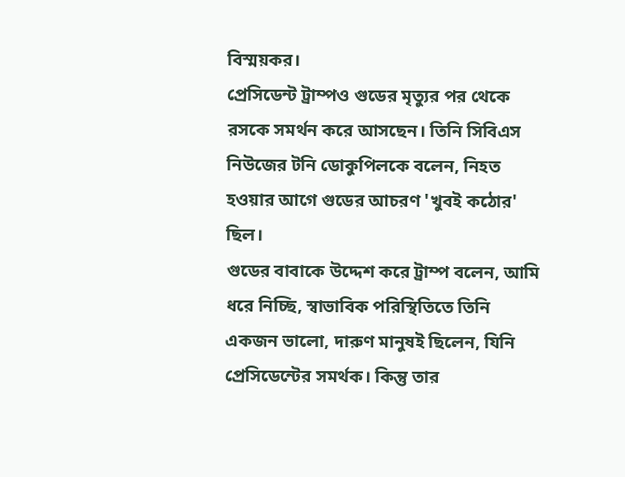বিস্ময়কর।
প্রেসিডেন্ট ট্রাম্পও গুডের মৃত্যুর পর থেকে রসকে সমর্থন করে আসছেন। তিনি সিবিএস নিউজের টনি ডোকুপিলকে বলেন, নিহত হওয়ার আগে গুডের আচরণ 'খুবই কঠোর' ছিল।
গুডের বাবাকে উদ্দেশ করে ট্রাম্প বলেন, আমি ধরে নিচ্ছি, স্বাভাবিক পরিস্থিতিতে তিনি একজন ভালো, দারুণ মানুষই ছিলেন, যিনি প্রেসিডেন্টের সমর্থক। কিন্তু তার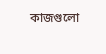কাজগুলো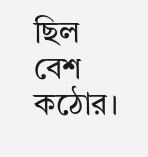ছিল বেশ কঠোর।